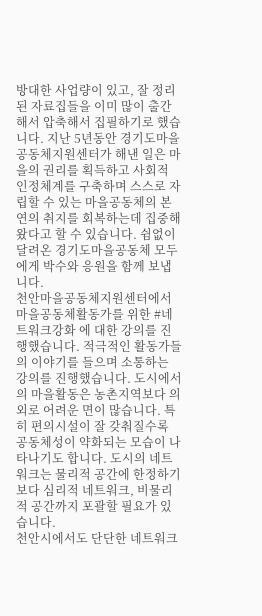방대한 사업량이 있고, 잘 정리된 자료집들을 이미 많이 출간해서 압축해서 집필하기로 했습니다. 지난 5년동안 경기도마을공동체지원센터가 해낸 일은 마을의 권리를 획득하고 사회적 인정체계를 구축하며 스스로 자립할 수 있는 마을공동체의 본연의 취지를 회복하는데 집중해왔다고 할 수 있습니다. 쉼없이 달려온 경기도마을공동체 모두에게 박수와 응원을 함께 보냅니다.
천안마을공동체지원센터에서 마을공동체활동가를 위한 #네트워크강화 에 대한 강의를 진행했습니다. 적극적인 활동가들의 이야기를 들으며 소통하는 강의를 진행했습니다. 도시에서의 마을활동은 농촌지역보다 의외로 어려운 면이 많습니다. 특히 편의시설이 잘 갖춰질수록 공동체성이 약화되는 모습이 나타나기도 합니다. 도시의 네트워크는 물리적 공간에 한정하기 보다 심리적 네트워크, 비물리적 공간까지 포괄할 필요가 있습니다.
천안시에서도 단단한 네트워크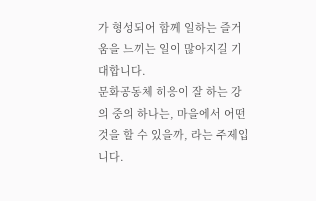가 형성되어 함께 일하는 즐거움을 느끼는 일이 많아지길 기대합니다.
문화공동체 히응이 잘 하는 강의 중의 하나는, 마을에서 어떤 것을 할 수 있을까, 라는 주제입니다.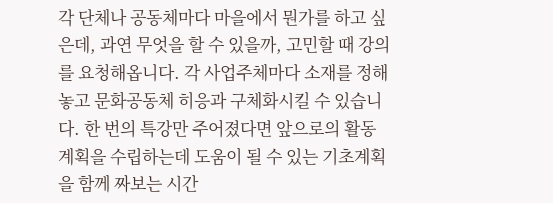각 단체나 공동체마다 마을에서 뭔가를 하고 싶은데, 과연 무엇을 할 수 있을까, 고민할 때 강의를 요청해옵니다. 각 사업주체마다 소재를 정해놓고 문화공동체 히응과 구체화시킬 수 있습니다. 한 번의 특강만 주어졌다면 앞으로의 활동계획을 수립하는데 도움이 될 수 있는 기초계획을 함께 짜보는 시간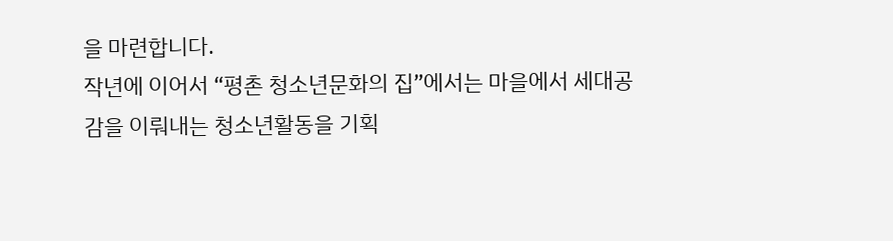을 마련합니다.
작년에 이어서 “평촌 청소년문화의 집”에서는 마을에서 세대공감을 이뤄내는 청소년활동을 기획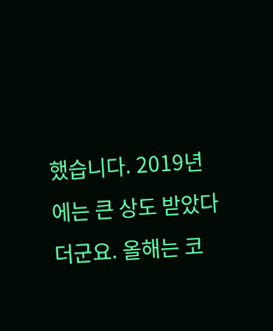했습니다. 2019년에는 큰 상도 받았다더군요. 올해는 코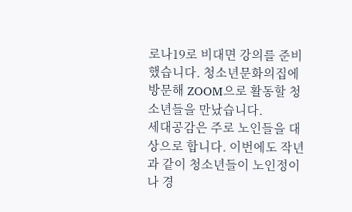로나19로 비대면 강의를 준비했습니다. 청소년문화의집에 방문해 ZOOM으로 활동할 청소년들을 만났습니다.
세대공감은 주로 노인들을 대상으로 합니다. 이번에도 작년과 같이 청소년들이 노인정이나 경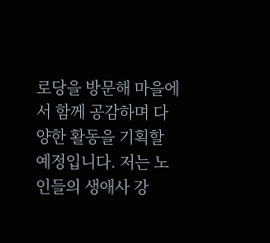로당을 방문해 마을에서 함께 공감하며 다양한 활동을 기획할 예정입니다. 저는 노인들의 생애사 강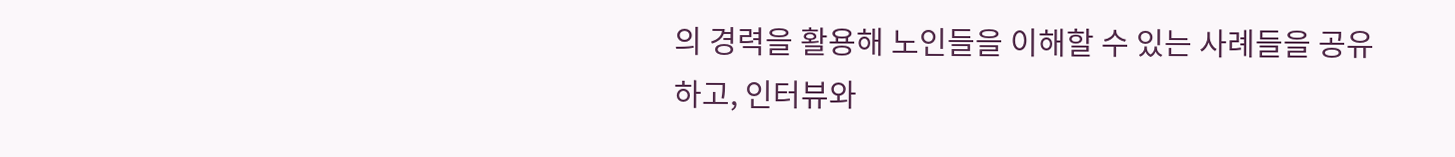의 경력을 활용해 노인들을 이해할 수 있는 사례들을 공유하고, 인터뷰와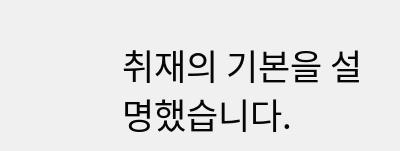취재의 기본을 설명했습니다.